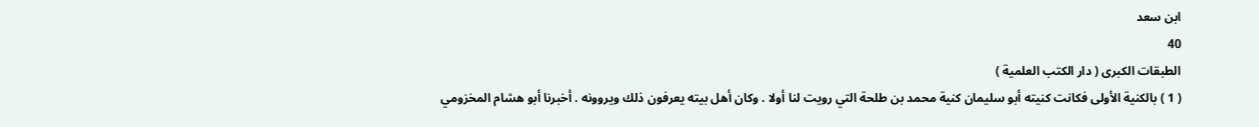ابن سعد
40
الطبقات الكبرى ( دار الكتب العلمية )
( 1 ) بالكنية الأولى فكانت كنيته أبو سليمان كنية محمد بن طلحة التي رويت لنا أولا . وكان أهل بيته يعرفون ذلك ويروونه . أخبرنا أبو هشام المخزومي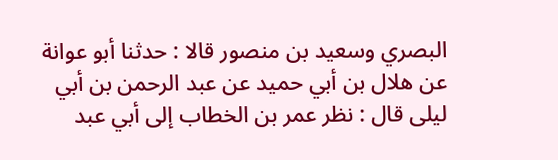البصري وسعيد بن منصور قالا : حدثنا أبو عوانة عن هلال بن أبي حميد عن عبد الرحمن بن أبي ليلى قال : نظر عمر بن الخطاب إلى أبي عبد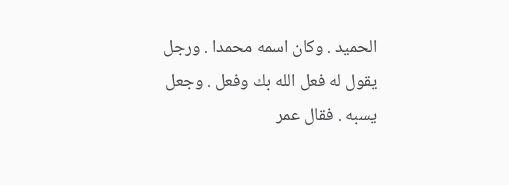الحميد . وكان اسمه محمدا . ورجل يقول له فعل الله بك وفعل . وجعل يسبه . فقال عمر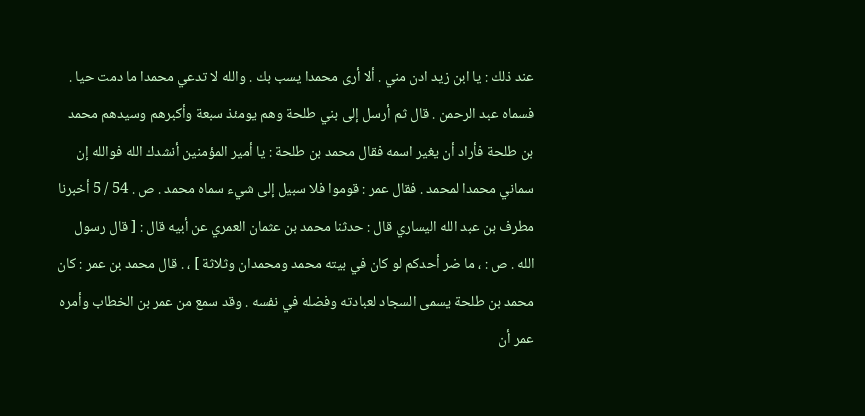عند ذلك : يا ابن زيد ادن مني . ألا أرى محمدا يسب بك . والله لا تدعي محمدا ما دمت حيا . فسماه عبد الرحمن . قال ثم أرسل إلى بني طلحة وهم يومئذ سبعة وأكبرهم وسيدهم محمد بن طلحة فأراد أن يغير اسمه فقال محمد بن طلحة : يا أمير المؤمنين أنشدك الله فوالله إن سماني محمدا لمحمد . فقال عمر : قوموا فلا سبيل إلى شيء سماه محمد . ص . 54 / 5 أخبرنا مطرف بن عبد الله اليساري قال : حدثنا محمد بن عثمان العمري عن أبيه قال : [ قال رسول الله . ص : ، ما ضر أحدكم لو كان في بيته محمد ومحمدان وثلاثة ] ، . قال محمد بن عمر : كان محمد بن طلحة يسمى السجاد لعبادته وفضله في نفسه . وقد سمع من عمر بن الخطاب وأمره عمر أن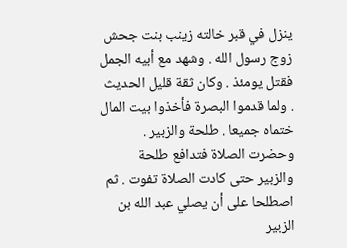ينزل في قبر خالته زينب بنت جحش زوج رسول الله . وشهد مع أبيه الجمل فقتل يومئذ . وكان ثقة قليل الحديث . ولما قدموا البصرة فأخذوا بيت المال ختماه جميعا . طلحة والزبير . وحضرت الصلاة فتدافع طلحة والزبير حتى كادت الصلاة تفوت . ثم اصطلحا على أن يصلي عبد الله بن الزبير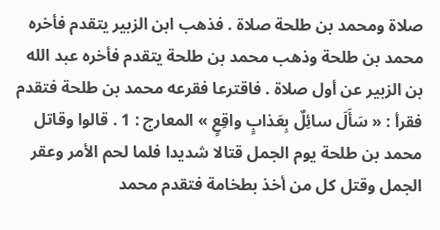صلاة ومحمد بن طلحة صلاة . فذهب ابن الزبير يتقدم فأخره محمد بن طلحة وذهب محمد بن طلحة يتقدم فأخره عبد الله بن الزبير عن أول صلاة . فاقترعا فقرعه محمد بن طلحة فتقدم فقرأ : « سَأَلَ سائِلٌ بِعَذابٍ واقِعٍ » المعارج : 1 . قالوا وقاتل محمد بن طلحة يوم الجمل قتالا شديدا فلما لحم الأمر وعقر الجمل وقتل كل من أخذ بطخامة فتقدم محمد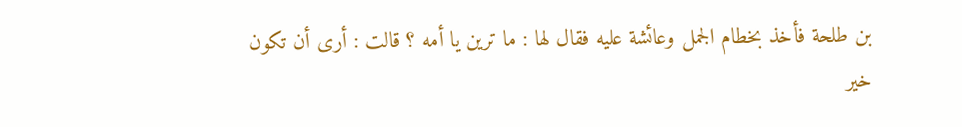بن طلحة فأخذ بخطام الجمل وعائشة عليه فقال لها : ما ترين يا أمه ؟ قالت : أرى أن تكون خير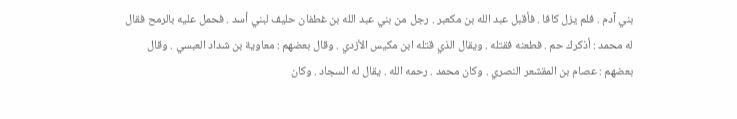بني آدم . فلم يزل كافا . فأقبل عبد الله بن مكعبر . رجل من بني عبد الله بن غطفان حليف لبني أسد . فحمل عليه بالرمح فقال له محمد : أذكرك حم . فطعنه فقتله . ويقال الذي قتله ابن مكيس الأزدي . وقال بعضهم : معاوية بن شداد العبسي . وقال بعضهم : عصام بن المقشعر النصري . وكان محمد . رحمه الله . يقال له السجاد . وكان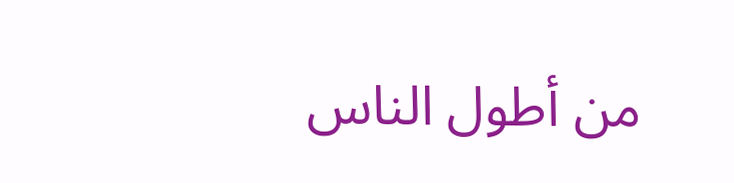من أطول الناس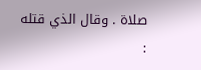صلاة . وقال الذي قتله :